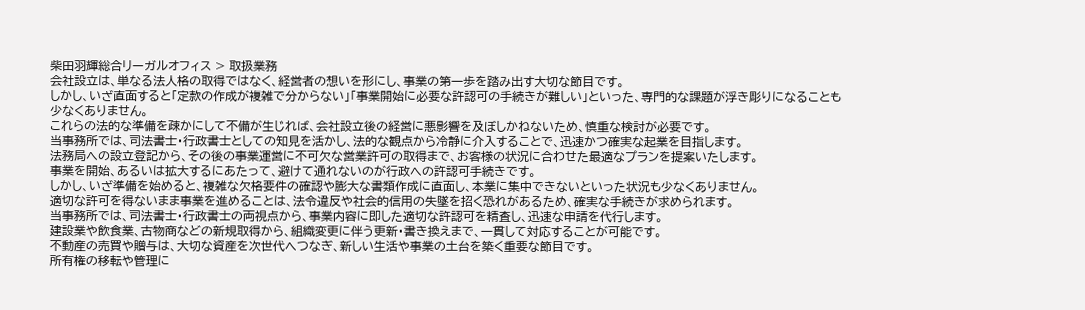柴田羽輝総合リーガルオフィス > 取扱業務
会社設立は、単なる法人格の取得ではなく、経営者の想いを形にし、事業の第一歩を踏み出す大切な節目です。
しかし、いざ直面すると「定款の作成が複雑で分からない」「事業開始に必要な許認可の手続きが難しい」といった、専門的な課題が浮き彫りになることも少なくありません。
これらの法的な準備を疎かにして不備が生じれば、会社設立後の経営に悪影響を及ぼしかねないため、慎重な検討が必要です。
当事務所では、司法書士・行政書士としての知見を活かし、法的な観点から冷静に介入することで、迅速かつ確実な起業を目指します。
法務局への設立登記から、その後の事業運営に不可欠な営業許可の取得まで、お客様の状況に合わせた最適なプランを提案いたします。
事業を開始、あるいは拡大するにあたって、避けて通れないのが行政への許認可手続きです。
しかし、いざ準備を始めると、複雑な欠格要件の確認や膨大な書類作成に直面し、本業に集中できないといった状況も少なくありません。
適切な許可を得ないまま事業を進めることは、法令違反や社会的信用の失墜を招く恐れがあるため、確実な手続きが求められます。
当事務所では、司法書士・行政書士の両視点から、事業内容に即した適切な許認可を精査し、迅速な申請を代行します。
建設業や飲食業、古物商などの新規取得から、組織変更に伴う更新・書き換えまで、一貫して対応することが可能です。
不動産の売買や贈与は、大切な資産を次世代へつなぎ、新しい生活や事業の土台を築く重要な節目です。
所有権の移転や管理に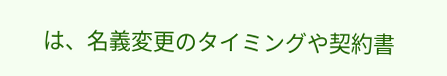は、名義変更のタイミングや契約書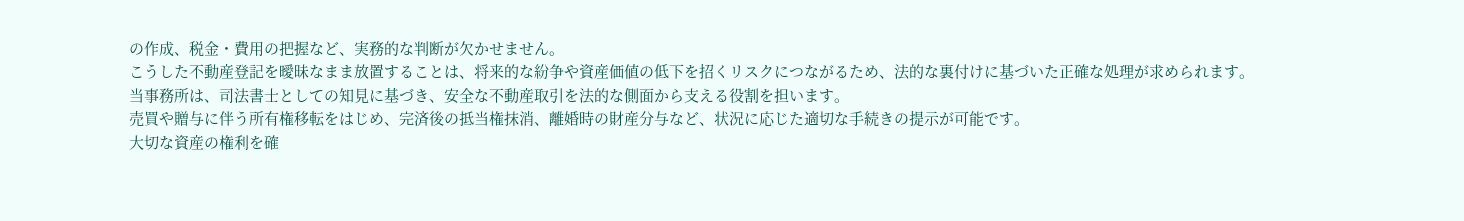の作成、税金・費用の把握など、実務的な判断が欠かせません。
こうした不動産登記を曖昧なまま放置することは、将来的な紛争や資産価値の低下を招くリスクにつながるため、法的な裏付けに基づいた正確な処理が求められます。
当事務所は、司法書士としての知見に基づき、安全な不動産取引を法的な側面から支える役割を担います。
売買や贈与に伴う所有権移転をはじめ、完済後の抵当権抹消、離婚時の財産分与など、状況に応じた適切な手続きの提示が可能です。
大切な資産の権利を確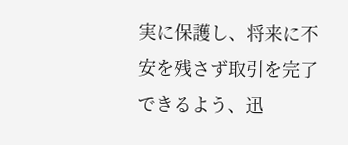実に保護し、将来に不安を残さず取引を完了できるよう、迅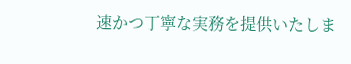速かつ丁寧な実務を提供いたしま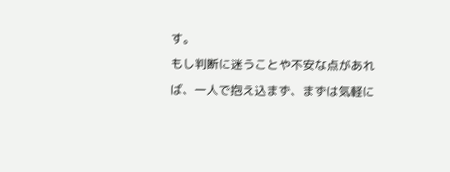す。
もし判断に迷うことや不安な点があれば、一人で抱え込まず、まずは気軽に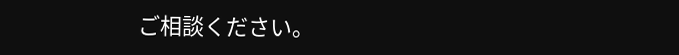ご相談ください。